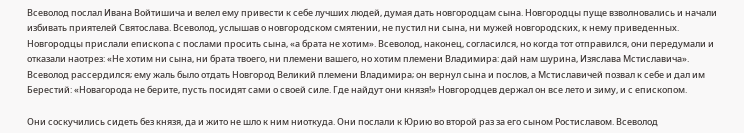Всеволод послал Ивана Войтишича и велел ему привести к себе лучших людей, думая дать новгородцам сына. Новгородцы пуще взволновались и начали избивать приятелей Святослава. Всеволод, услышав о новгородском смятении, не пустил ни сына, ни мужей новгородских, к нему приведенных. Новгородцы прислали епископа с послами просить сына, «а брата не хотим». Всеволод, наконец, согласился, но когда тот отправился, они передумали и отказали наотрез: «Не хотим ни сына, ни брата твоего, ни племени вашего, но хотим племени Владимира: дай нам шурина, Изяслава Мстиславича». Всеволод рассердился; ему жаль было отдать Новгород Великий племени Владимира; он вернул сына и послов, а Мстиславичей позвал к себе и дал им Берестий: «Новагорода не берите, пусть посидят сами о своей силе. Где найдут они князя!» Новгородцев держал он все лето и зиму, и с епископом.

Они соскучились сидеть без князя, да и жито не шло к ним ниоткуда. Они послали к Юрию во второй раз за его сыном Ростиславом. Всеволод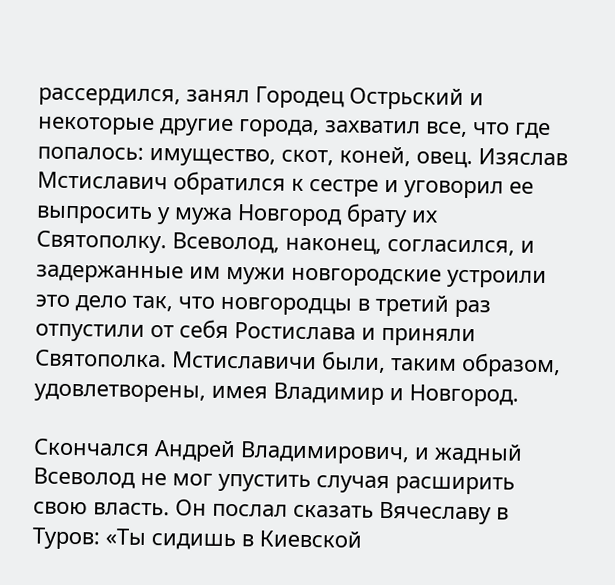рассердился, занял Городец Острьский и некоторые другие города, захватил все, что где попалось: имущество, скот, коней, овец. Изяслав Мстиславич обратился к сестре и уговорил ее выпросить у мужа Новгород брату их Святополку. Всеволод, наконец, согласился, и задержанные им мужи новгородские устроили это дело так, что новгородцы в третий раз отпустили от себя Ростислава и приняли Святополка. Мстиславичи были, таким образом, удовлетворены, имея Владимир и Новгород.

Скончался Андрей Владимирович, и жадный Всеволод не мог упустить случая расширить свою власть. Он послал сказать Вячеславу в Туров: «Ты сидишь в Киевской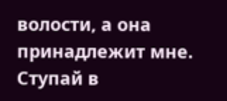волости, а она принадлежит мне. Ступай в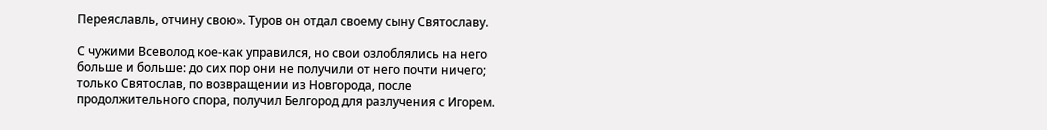Переяславль, отчину свою». Туров он отдал своему сыну Святославу.

С чужими Всеволод кое-как управился, но свои озлоблялись на него больше и больше: до сих пор они не получили от него почти ничего; только Святослав, по возвращении из Новгорода, после продолжительного спора, получил Белгород для разлучения с Игорем.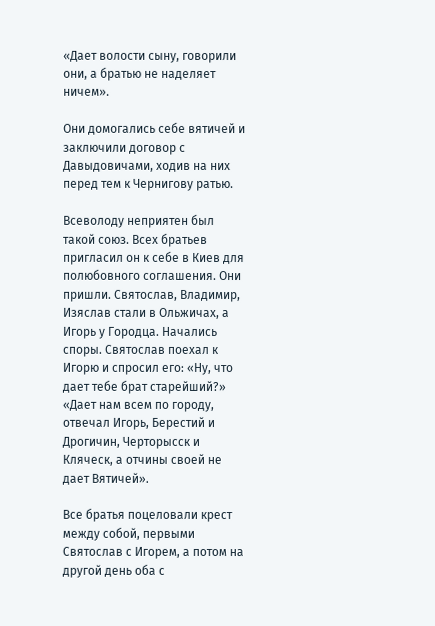«Дает волости сыну, говорили они, а братью не наделяет ничем».

Они домогались себе вятичей и заключили договор с Давыдовичами, ходив на них перед тем к Чернигову ратью.

Всеволоду неприятен был такой союз. Всех братьев пригласил он к себе в Киев для полюбовного соглашения. Они пришли. Святослав, Владимир, Изяслав стали в Ольжичах, а Игорь у Городца. Начались споры. Святослав поехал к Игорю и спросил его: «Ну, что дает тебе брат старейший?» «Дает нам всем по городу, отвечал Игорь, Берестий и Дрогичин, Черторысск и Кляческ, а отчины своей не дает Вятичей».

Все братья поцеловали крест между собой, первыми Святослав с Игорем, а потом на другой день оба с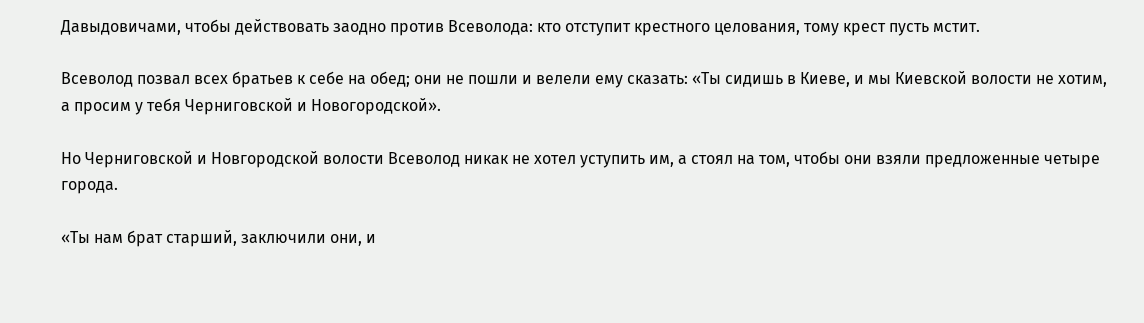Давыдовичами, чтобы действовать заодно против Всеволода: кто отступит крестного целования, тому крест пусть мстит.

Всеволод позвал всех братьев к себе на обед; они не пошли и велели ему сказать: «Ты сидишь в Киеве, и мы Киевской волости не хотим, а просим у тебя Черниговской и Новогородской».

Но Черниговской и Новгородской волости Всеволод никак не хотел уступить им, а стоял на том, чтобы они взяли предложенные четыре города.

«Ты нам брат старший, заключили они, и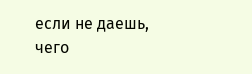если не даешь, чего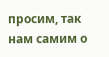просим, так нам самим о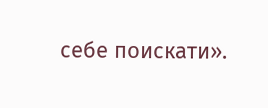себе поискати».